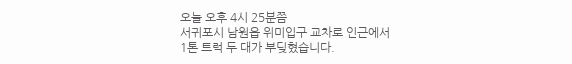오늘 오후 4시 25분쯤
서귀포시 남원읍 위미입구 교차로 인근에서
1톤 트럭 두 대가 부딪혔습니다.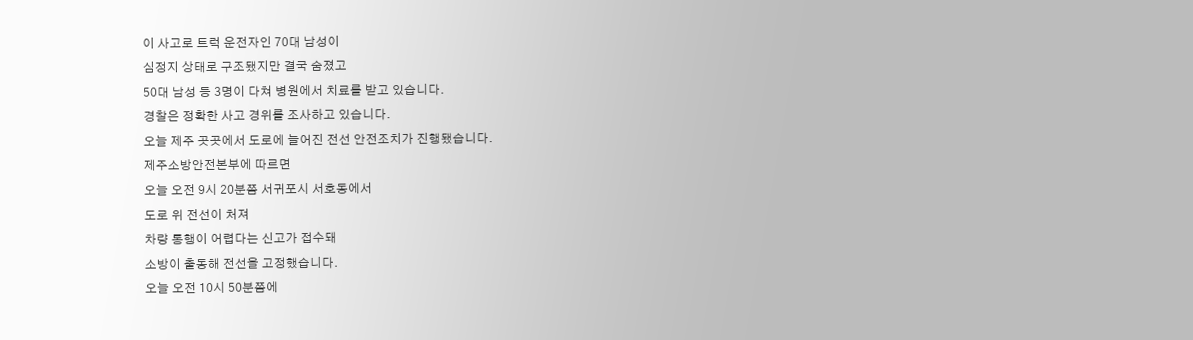이 사고로 트럭 운전자인 70대 남성이
심정지 상태로 구조됐지만 결국 숨졌고
50대 남성 등 3명이 다쳐 병원에서 치료를 받고 있습니다.
경찰은 정확한 사고 경위를 조사하고 있습니다.
오늘 제주 곳곳에서 도로에 늘어진 전선 안전조치가 진행됐습니다.
제주소방안전본부에 따르면
오늘 오전 9시 20분쯤 서귀포시 서호동에서
도로 위 전선이 처져
차량 통행이 어렵다는 신고가 접수돼
소방이 출동해 전선을 고정했습니다.
오늘 오전 10시 50분쯤에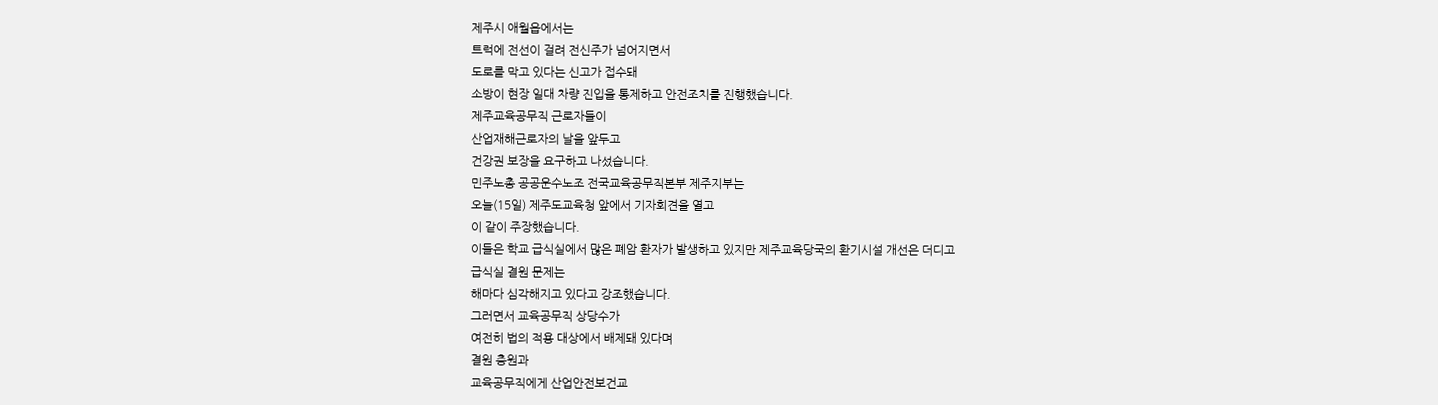제주시 애월읍에서는
트럭에 전선이 걸려 전신주가 넘어지면서
도로를 막고 있다는 신고가 접수돼
소방이 현장 일대 차량 진입을 통제하고 안전조치를 진행했습니다.
제주교육공무직 근로자들이
산업재해근로자의 날을 앞두고
건강권 보장을 요구하고 나섰습니다.
민주노총 공공운수노조 전국교육공무직본부 제주지부는
오늘(15일) 제주도교육청 앞에서 기자회견을 열고
이 같이 주장했습니다.
이들은 학교 급식실에서 많은 폐암 환자가 발생하고 있지만 제주교육당국의 환기시설 개선은 더디고
급식실 결원 문제는
해마다 심각해지고 있다고 강조했습니다.
그러면서 교육공무직 상당수가
여전히 법의 적용 대상에서 배제돼 있다며
결원 충원과
교육공무직에게 산업안전보건교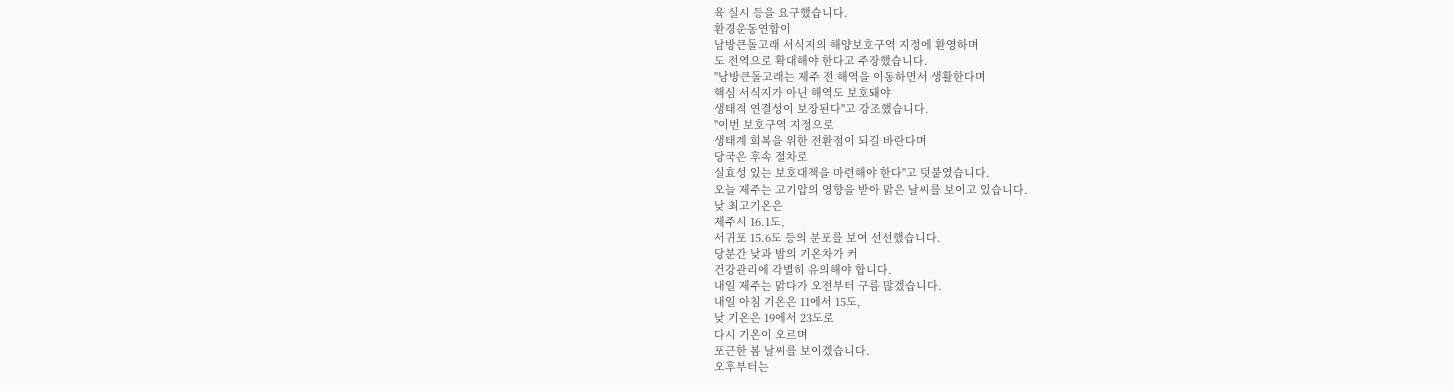육 실시 등을 요구했습니다.
환경운동연합이
남방큰돌고래 서식지의 해양보호구역 지정에 환영하며
도 전역으로 확대해야 한다고 주장했습니다.
"남방큰돌고래는 제주 전 해역을 이동하면서 생활한다며
핵심 서식지가 아닌 해역도 보호돼야
생태적 연결성이 보장된다"고 강조했습니다.
"이번 보호구역 지정으로
생태계 회복을 위한 전환점이 되길 바란다며
당국은 후속 절차로
실효성 있는 보호대책을 마련해야 한다"고 덧붙였습니다.
오늘 제주는 고기압의 영향을 받아 맑은 날씨를 보이고 있습니다.
낮 최고기온은
제주시 16.1도,
서귀포 15.6도 등의 분포를 보여 선선했습니다.
당분간 낮과 밤의 기온차가 커
건강관리에 각별히 유의해야 합니다.
내일 제주는 맑다가 오전부터 구름 많겠습니다.
내일 아침 기온은 11에서 15도,
낮 기온은 19에서 23도로
다시 기온이 오르며
포근한 봄 날씨를 보이겠습니다.
오후부터는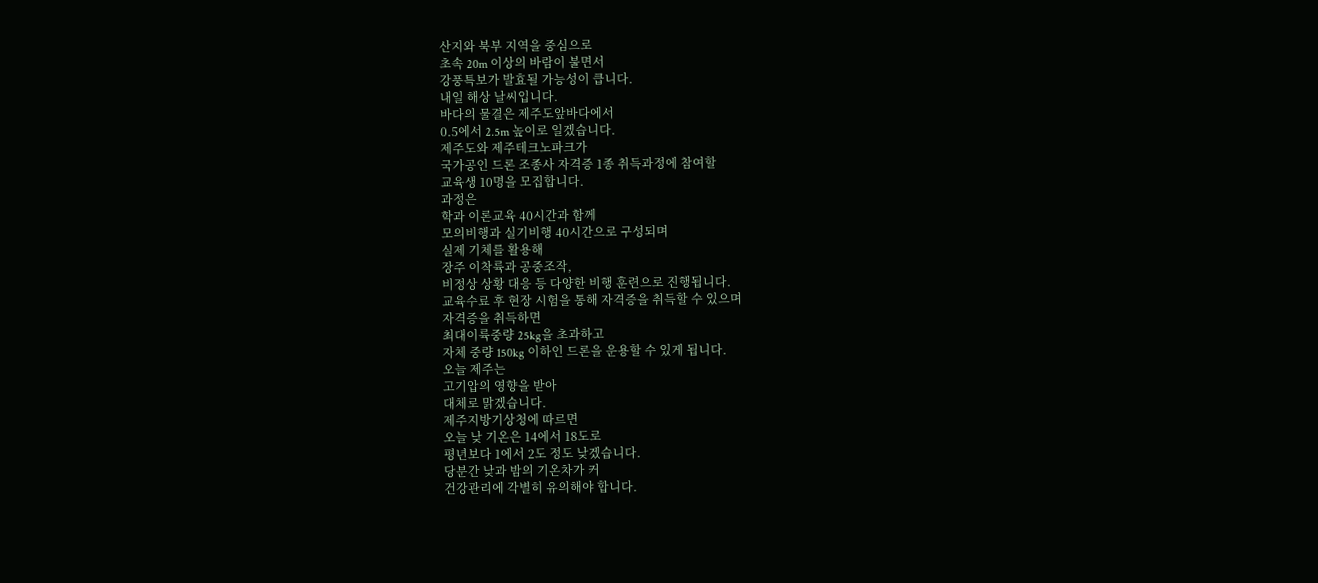산지와 북부 지역을 중심으로
초속 20m 이상의 바람이 불면서
강풍특보가 발효될 가능성이 큽니다.
내일 해상 날씨입니다.
바다의 물결은 제주도앞바다에서
0.5에서 2.5m 높이로 일겠습니다.
제주도와 제주테크노파크가
국가공인 드론 조종사 자격증 1종 취득과정에 참여할
교육생 10명을 모집합니다.
과정은
학과 이론교육 40시간과 함께
모의비행과 실기비행 40시간으로 구성되며
실제 기체를 활용해
장주 이착륙과 공중조작,
비정상 상황 대응 등 다양한 비행 훈련으로 진행됩니다.
교육수료 후 현장 시험을 통해 자격증을 취득할 수 있으며
자격증을 취득하면
최대이륙중량 25kg을 초과하고
자체 중량 150kg 이하인 드론을 운용할 수 있게 됩니다.
오늘 제주는
고기압의 영향을 받아
대체로 맑겠습니다.
제주지방기상청에 따르면
오늘 낮 기온은 14에서 18도로
평년보다 1에서 2도 정도 낮겠습니다.
당분간 낮과 밤의 기온차가 커
건강관리에 각별히 유의해야 합니다.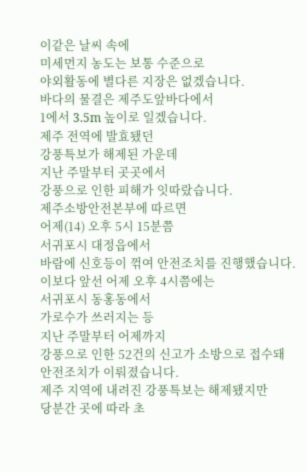이같은 날씨 속에
미세먼지 농도는 보통 수준으로
야외활동에 별다른 지장은 없겠습니다.
바다의 물결은 제주도앞바다에서
1에서 3.5m 높이로 일겠습니다.
제주 전역에 발효됐던
강풍특보가 해제된 가운데
지난 주말부터 곳곳에서
강풍으로 인한 피해가 잇따랐습니다.
제주소방안전본부에 따르면
어제(14) 오후 5시 15분쯤
서귀포시 대정읍에서
바람에 신호등이 꺾여 안전조치를 진행했습니다.
이보다 앞선 어제 오후 4시쯤에는
서귀포시 동홍동에서
가로수가 쓰러지는 등
지난 주말부터 어제까지
강풍으로 인한 52건의 신고가 소방으로 접수돼
안전조치가 이뤄졌습니다.
제주 지역에 내려진 강풍특보는 해제됐지만
당분간 곳에 따라 초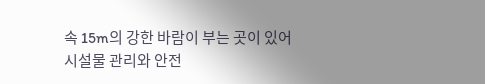속 15m의 강한 바람이 부는 곳이 있어
시설물 관리와 안전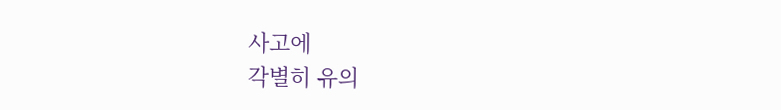사고에
각별히 유의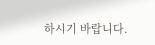하시기 바랍니다.